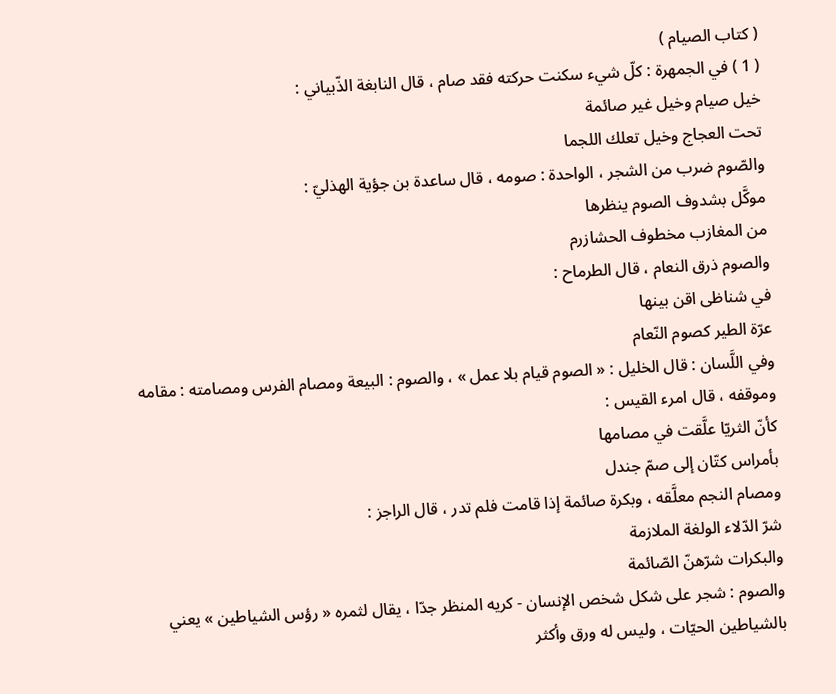( كتاب الصيام )
( 1 ) في الجمهرة : كلّ شيء سكنت حركته فقد صام ، قال النابغة الذّبياني :
خيل صيام وخيل غير صائمة
تحت العجاج وخيل تعلك اللجما
والصّوم ضرب من الشجر ، الواحدة : صومه ، قال ساعدة بن جؤية الهذليّ :
موكَّل بشدوف الصوم ينظرها
من المغازب مخطوف الحشازرم
والصوم ذرق النعام ، قال الطرماح :
في شناظى اقن بينها
عرّة الطير كصوم النّعام
وفي اللَّسان : قال الخليل : « الصوم قيام بلا عمل » ، والصوم : البيعة ومصام الفرس ومصامته : مقامه وموقفه ، قال امرء القيس :
كأنّ الثريّا علَّقت في مصامها
بأمراس كتّان إلى صمّ جندل
ومصام النجم معلَّقه ، وبكرة صائمة إذا قامت فلم تدر ، قال الراجز :
شرّ الدّلاء الولغة الملازمة
والبكرات شرّهنّ الصّائمة
والصوم : شجر على شكل شخص الإنسان - كريه المنظر جدّا ، يقال لثمره « رؤس الشياطين » يعني بالشياطين الحيّات ، وليس له ورق وأكثر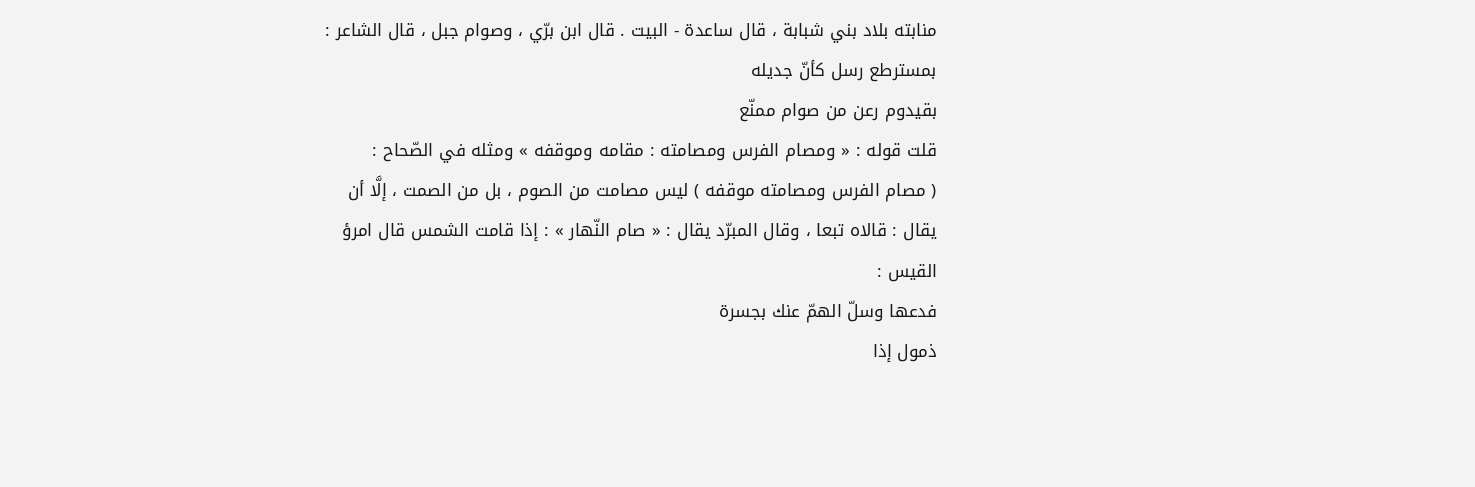منابته بلاد بني شبابة ، قال ساعدة - البيت . قال ابن برّي ، وصوام جبل ، قال الشاعر :
بمسترطع رسل كأنّ جديله
بقيدوم رعن من صوام ممنّع
قلت قوله : « ومصام الفرس ومصامته : مقامه وموقفه » ومثله في الصّحاح :
( مصام الفرس ومصامته موقفه ) ليس مصامت من الصوم ، بل من الصمت ، إلَّا أن يقال : قالاه تبعا ، وقال المبرّد يقال : « صام النّهار » : إذا قامت الشمس قال امرؤ القيس :
فدعها وسلّ الهمّ عنك بجسرة
ذمول إذا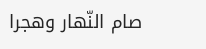صام النّهار وهجرا